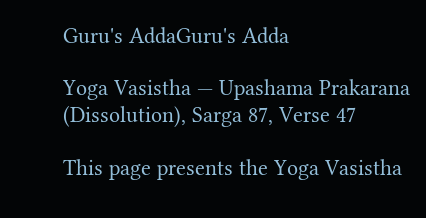Guru's AddaGuru's Adda

Yoga Vasistha — Upashama Prakarana (Dissolution), Sarga 87, Verse 47

This page presents the Yoga Vasistha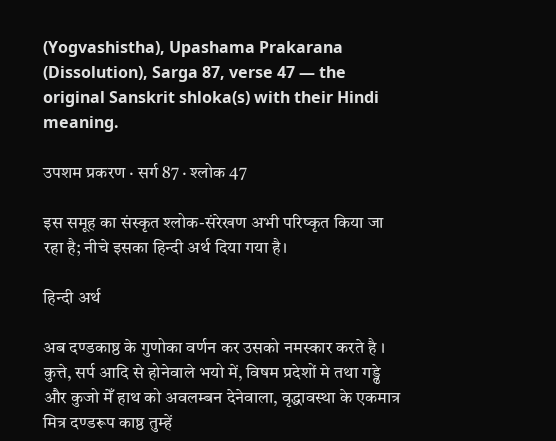(Yogvashistha), Upashama Prakarana (Dissolution), Sarga 87, verse 47 — the original Sanskrit shloka(s) with their Hindi meaning.

उपशम प्रकरण · सर्ग 87 · श्लोक 47

इस समूह का संस्कृत श्लोक-संरेखण अभी परिष्कृत किया जा रहा है; नीचे इसका हिन्दी अर्थ दिया गया है।

हिन्दी अर्थ

अब दण्डकाष्ठ के गुणोका वर्णन कर उसको नमस्कार करते है । कुत्ते, सर्प आदि से होनेवाले भयो में, विषम प्रदेशों मे तथा गड्ढे और कुजो मेँ हाथ को अवलम्बन देनेवाला, वृद्धावस्था के एकमात्र मित्र दण्डरूप काष्ठ तुम्हें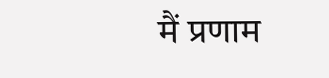मैं प्रणाम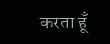करता हूँ